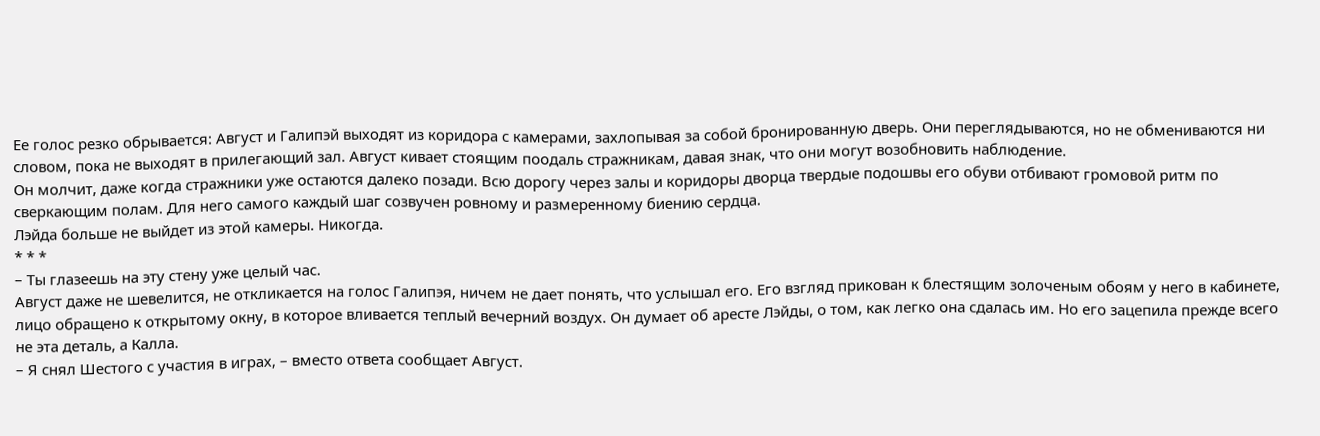Ее голос резко обрывается: Август и Галипэй выходят из коридора с камерами, захлопывая за собой бронированную дверь. Они переглядываются, но не обмениваются ни словом, пока не выходят в прилегающий зал. Август кивает стоящим поодаль стражникам, давая знак, что они могут возобновить наблюдение.
Он молчит, даже когда стражники уже остаются далеко позади. Всю дорогу через залы и коридоры дворца твердые подошвы его обуви отбивают громовой ритм по сверкающим полам. Для него самого каждый шаг созвучен ровному и размеренному биению сердца.
Лэйда больше не выйдет из этой камеры. Никогда.
* * *
– Ты глазеешь на эту стену уже целый час.
Август даже не шевелится, не откликается на голос Галипэя, ничем не дает понять, что услышал его. Его взгляд прикован к блестящим золоченым обоям у него в кабинете, лицо обращено к открытому окну, в которое вливается теплый вечерний воздух. Он думает об аресте Лэйды, о том, как легко она сдалась им. Но его зацепила прежде всего не эта деталь, а Калла.
– Я снял Шестого с участия в играх, – вместо ответа сообщает Август.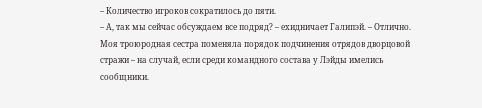– Количество игроков сократилось до пяти.
– А, так мы сейчас обсуждаем все подряд? – ехидничает Галипэй. – Отлично. Моя троюродная сестра поменяла порядок подчинения отрядов дворцовой стражи – на случай, если среди командного состава у Лэйды имелись сообщники.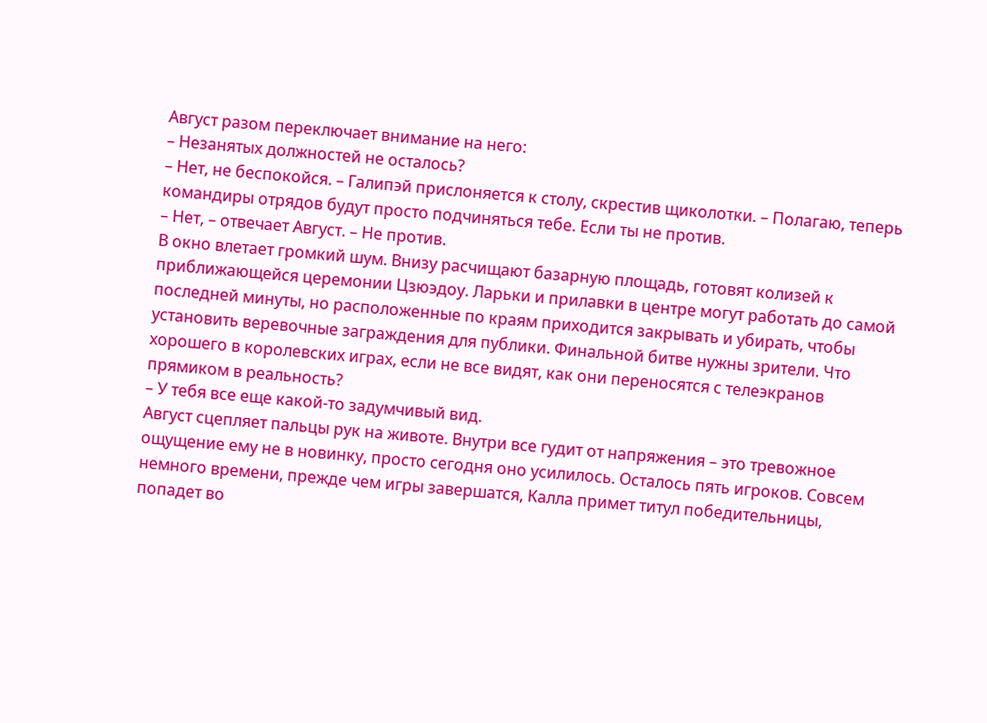Август разом переключает внимание на него:
– Незанятых должностей не осталось?
– Нет, не беспокойся. – Галипэй прислоняется к столу, скрестив щиколотки. – Полагаю, теперь командиры отрядов будут просто подчиняться тебе. Если ты не против.
– Нет, – отвечает Август. – Не против.
В окно влетает громкий шум. Внизу расчищают базарную площадь, готовят колизей к приближающейся церемонии Цзюэдоу. Ларьки и прилавки в центре могут работать до самой последней минуты, но расположенные по краям приходится закрывать и убирать, чтобы установить веревочные заграждения для публики. Финальной битве нужны зрители. Что хорошего в королевских играх, если не все видят, как они переносятся с телеэкранов прямиком в реальность?
– У тебя все еще какой-то задумчивый вид.
Август сцепляет пальцы рук на животе. Внутри все гудит от напряжения – это тревожное ощущение ему не в новинку, просто сегодня оно усилилось. Осталось пять игроков. Совсем немного времени, прежде чем игры завершатся, Калла примет титул победительницы, попадет во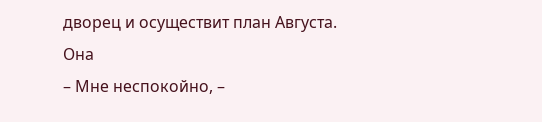дворец и осуществит план Августа.
Она
– Мне неспокойно, –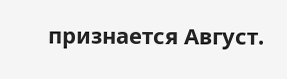признается Август.